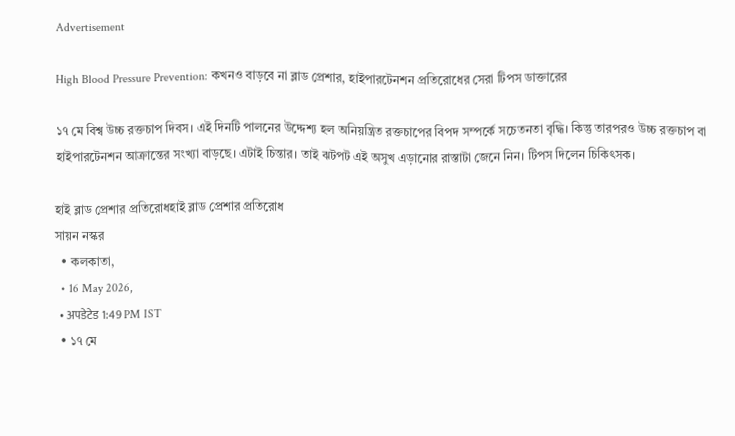Advertisement

High Blood Pressure Prevention: কখনও বাড়বে না ব্লাড প্রেশার, হাইপারটেনশন প্রতিরোধের সেরা টিপস ডাক্তারের

১৭ মে বিশ্ব উচ্চ রক্তচাপ দিবস। এই দিনটি পালনের উদ্দেশ্য হল অনিয়ন্ত্রিত রক্তচাপের বিপদ সম্পর্কে সচেতনতা বৃদ্ধি। কিন্তু তারপরও উচ্চ রক্তচাপ বা হাইপারটেনশন আক্রান্তের সংখ্যা বাড়ছে। এটাই চিন্তার। তাই ঝটপট এই অসুখ এড়ানোর রাস্তাটা জেনে নিন। টিপস দিলেন চিকিৎসক।

হাই ব্লাড প্রেশার প্রতিরোধহাই ব্লাড প্রেশার প্রতিরোধ
সায়ন নস্কর
  • কলকাতা,
  • 16 May 2026,
  • अपडेटेड 1:49 PM IST
  • ১৭ মে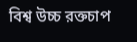বিশ্ব উচ্চ রক্তচাপ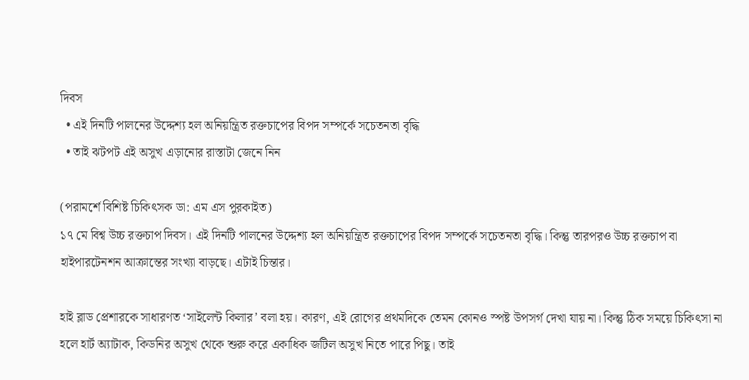দিবস
  • এই দিনটি পালনের উদ্দেশ্য হল অনিয়ন্ত্রিত রক্তচাপের বিপদ সম্পর্কে সচেতনতা বৃদ্ধি
  • তাই ঝটপট এই অসুখ এড়ানোর রাস্তাটা জেনে নিন

(পরামর্শে বিশিষ্ট চিকিৎসক ডা: এম এস পুরকাইত)
১৭ মে বিশ্ব উচ্চ রক্তচাপ দিবস। এই দিনটি পালনের উদ্দেশ্য হল অনিয়ন্ত্রিত রক্তচাপের বিপদ সম্পর্কে সচেতনতা বৃদ্ধি। কিন্তু তারপরও উচ্চ রক্তচাপ বা হাইপারটেনশন আক্রান্তের সংখ্যা বাড়ছে। এটাই চিন্তার।

হাই ব্লাড প্রেশারকে সাধারণত ‘সাইলেন্ট কিলার’ বলা হয়। কারণ, এই রোগের প্রথমদিকে তেমন কোনও স্পষ্ট উপসর্গ দেখা যায় না। কিন্তু ঠিক সময়ে চিকিৎসা না হলে হার্ট অ্যাটাক, কিডনির অসুখ থেকে শুরু করে একাধিক জটিল অসুখ নিতে পারে পিছু। তাই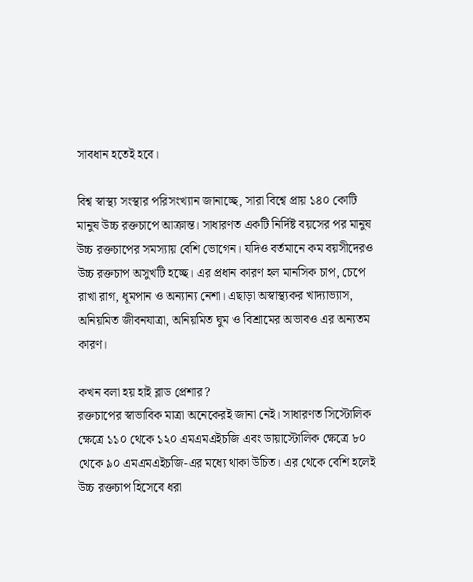সাবধান হতেই হবে।

বিশ্ব স্বাস্থ্য সংস্থার পরিসংখ্যান জানাচ্ছে, সারা বিশ্বে প্রায় ১৪০ কোটি মানুষ উচ্চ রক্তচাপে আক্রান্ত। সাধারণত একটি নির্দিষ্ট বয়সের পর মানুষ উচ্চ রক্তচাপের সমস্যায় বেশি ভোগেন। যদিও বর্তমানে কম বয়সীদেরও উচ্চ রক্তচাপ অসুখটি হচ্ছে। এর প্রধান কারণ হল মানসিক চাপ, চেপে রাখা রাগ, ধূমপান ও অন্যান্য নেশা। এছাড়া অস্বাস্থ্যকর খাদ্যাভ্যাস, অনিয়মিত জীবনযাত্রা, অনিয়মিত ঘুম ও বিশ্রামের অভাবও এর অন্যতম কারণ।

কখন বলা হয় হাই ব্লাড প্রেশার?
রক্তচাপের স্বাভাবিক মাত্রা অনেকেরই জানা নেই। সাধারণত সিস্টোলিক ক্ষেত্রে ১১০ থেকে ১২০ এমএমএইচজি এবং ডায়াস্টোলিক ক্ষেত্রে ৮০ থেকে ৯০ এমএমএইচজি-এর মধ্যে থাকা উচিত। এর থেকে বেশি হলেই উচ্চ রক্তচাপ হিসেবে ধরা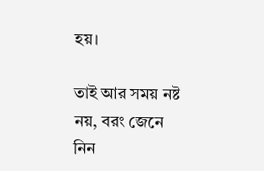হয়।

তাই আর সময় নষ্ট নয়, বরং জেনে নিন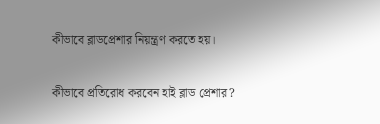কীভাবে ব্লাডপ্রেশার নিয়ন্ত্রণ করতে হয়।

কীভাবে প্রতিরোধ করবেন হাই ব্লাড প্রেশার?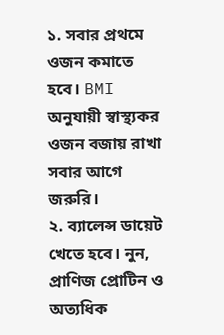১. সবার প্রথমে ওজন কমাতে হবে। BMI অনুযায়ী স্বাস্থ্যকর ওজন বজায় রাখা সবার আগে জরুরি।
২. ব্যালেন্স ডায়েট খেতে হবে। নুন, প্রাণিজ প্রোটিন ও অত্যধিক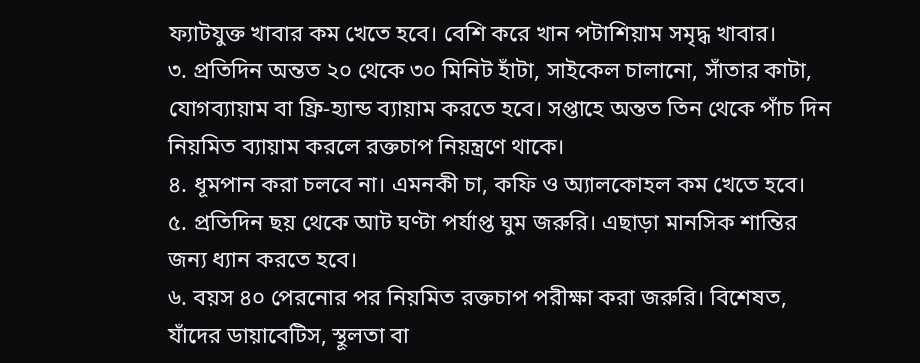ফ্যাটযুক্ত খাবার কম খেতে হবে। বেশি করে খান পটাশিয়াম সমৃদ্ধ খাবার।
৩. প্রতিদিন অন্তত ২০ থেকে ৩০ মিনিট হাঁটা, সাইকেল চালানো, সাঁতার কাটা, যোগব্যায়াম বা ফ্রি-হ্যান্ড ব্যায়াম করতে হবে। সপ্তাহে অন্তত তিন থেকে পাঁচ দিন নিয়মিত ব্যায়াম করলে রক্তচাপ নিয়ন্ত্রণে থাকে।
৪. ধূমপান করা চলবে না। এমনকী চা, কফি ও অ্যালকোহল কম খেতে হবে।
৫. প্রতিদিন ছয় থেকে আট ঘণ্টা পর্যাপ্ত ঘুম জরুরি। এছাড়া মানসিক শান্তির জন্য ধ্যান করতে হবে।
৬. বয়স ৪০ পেরনোর পর নিয়মিত রক্তচাপ পরীক্ষা করা জরুরি। বিশেষত, যাঁদের ডায়াবেটিস, স্থূলতা বা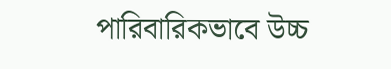পারিবারিকভাবে উচ্চ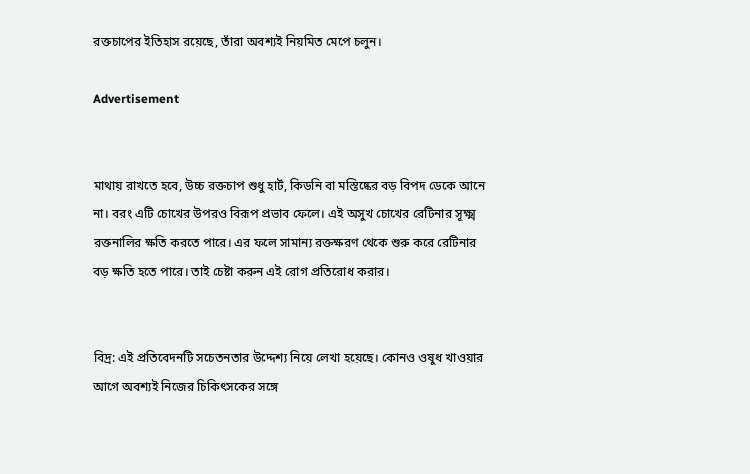রক্তচাপের ইতিহাস রয়েছে, তাঁরা অবশ্যই নিয়মিত মেপে চলুন।

Advertisement


মাথায় রাখতে হবে, উচ্চ রক্তচাপ শুধু হার্ট, কিডনি বা মস্তিষ্কের বড় বিপদ ডেকে আনে না। বরং এটি চোখের উপরও বিরূপ প্রভাব ফেলে। এই অসুখ চোখের রেটিনার সূক্ষ্ম রক্তনালির ক্ষতি করতে পারে। এর ফলে সামান্য রক্তক্ষরণ থেকে শুরু করে রেটিনার বড় ক্ষতি হতে পারে। তাই চেষ্টা করুন এই রোগ প্রতিরোধ করার।


বিদ্র: এই প্রতিবেদনটি সচেতনতার উদ্দেশ্য নিয়ে লেখা হয়েছে। কোনও ওষুধ খাওয়ার আগে অবশ্যই নিজের চিকিৎসকের সঙ্গে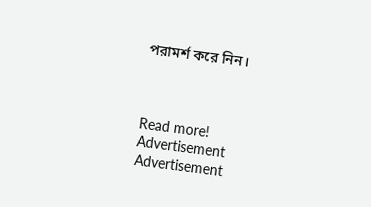পরামর্শ করে নিন।



Read more!
Advertisement
Advertisement